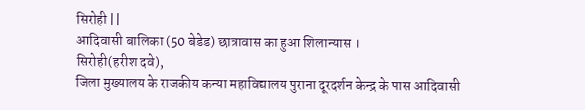सिरोही ||
आदिवासी बालिका (50 बेडेड) छात्रावास का हुआ शिलान्यास ।
सिरोही(हरीश दवे),
जिला मुख्यालय के राजकीय कन्या महाविद्यालय पुराना दूरदर्शन केन्द्र के पास आदिवासी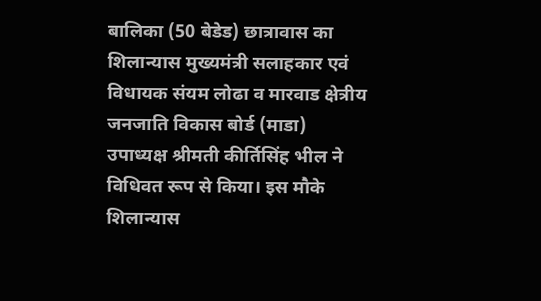बालिका (50 बेडेड) छात्रावास का शिलान्यास मुख्यमंत्री सलाहकार एवं विधायक संयम लोढा व मारवाड क्षेत्रीय जनजाति विकास बोर्ड (माडा) उपाध्यक्ष श्रीमती कीर्तिसिंह भील ने विधिवत रूप से किया। इस मौके शिलान्यास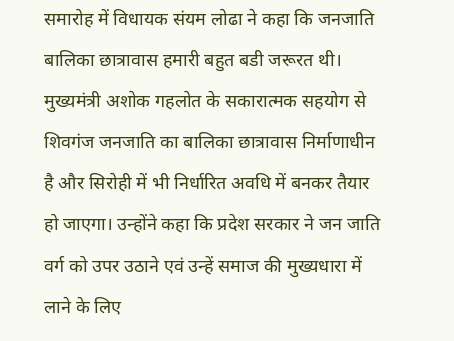समारोह में विधायक संयम लोढा ने कहा कि जनजाति बालिका छात्रावास हमारी बहुत बडी जरूरत थी। मुख्यमंत्री अशोक गहलोत के सकारात्मक सहयोग से शिवगंज जनजाति का बालिका छात्रावास निर्माणाधीन है और सिरोही में भी निर्धारित अवधि में बनकर तैयार हो जाएगा। उन्होंने कहा कि प्रदेश सरकार ने जन जाति वर्ग को उपर उठाने एवं उन्हें समाज की मुख्यधारा में लाने के लिए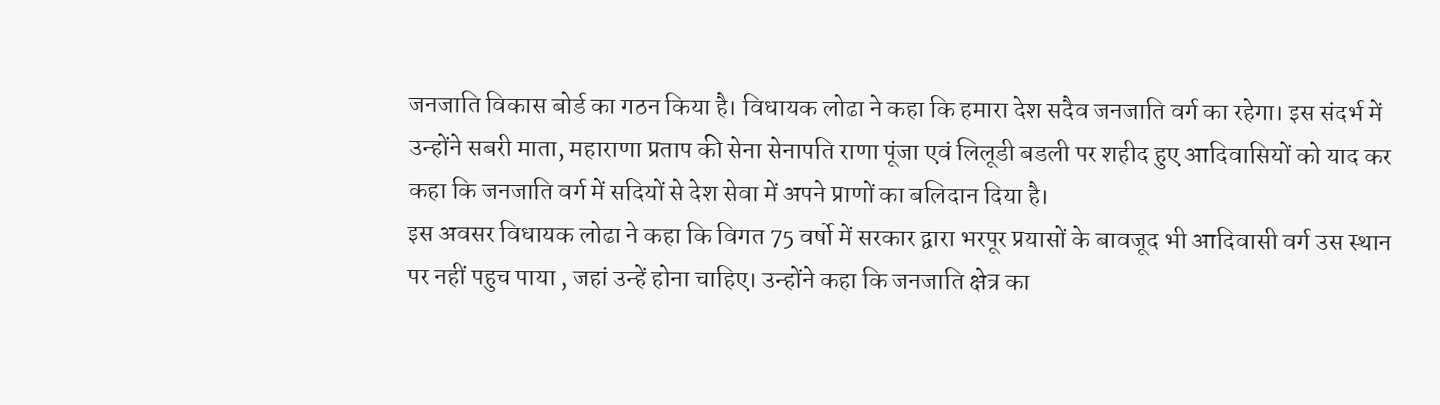जनजाति विकास बोर्ड का गठन किया है। विधायक लोढा ने कहा कि हमारा देश सदैव जनजाति वर्ग का रहेगा। इस संदर्भ में उन्होंने सबरी माता, महाराणा प्रताप की सेना सेनापति राणा पूंजा एवं लिलूडी बडली पर शहीद हुए आदिवासियों को याद कर कहा कि जनजाति वर्ग में सदियों से देश सेवा में अपने प्राणों का बलिदान दिया है।
इस अवसर विधायक लोढा ने कहा कि विगत 75 वर्षो में सरकार द्वारा भरपूर प्रयासों के बावजूद भी आदिवासी वर्ग उस स्थान पर नहीं पहुच पाया , जहां उन्हें होना चाहिए। उन्होंने कहा कि जनजाति क्षेत्र का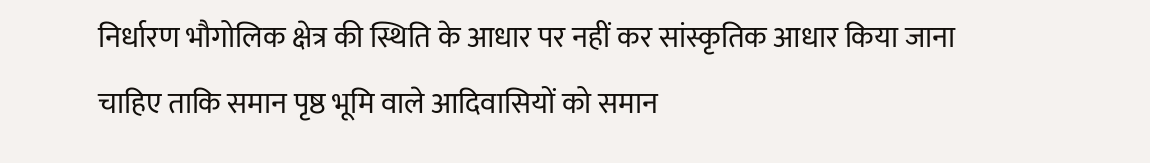निर्धारण भौगोलिक क्षेत्र की स्थिति के आधार पर नहीं कर सांस्कृतिक आधार किया जाना चाहिए ताकि समान पृष्ठ भूमि वाले आदिवासियों को समान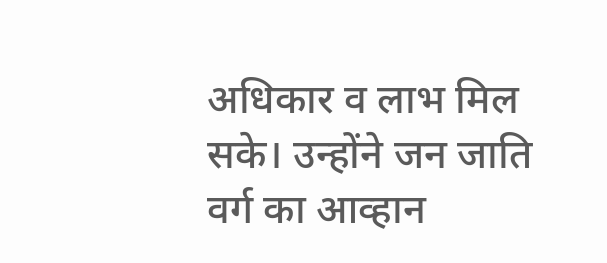अधिकार व लाभ मिल सके। उन्होंने जन जाति वर्ग का आव्हान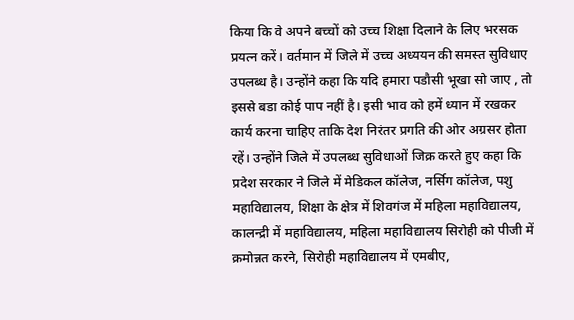किया कि वे अपने बच्चों को उच्च शिक्षा दिलाने के लिए भरसक प्रयत्न करें। वर्तमान में जिले में उच्च अध्ययन की समस्त सुविधाए उपलब्ध है। उन्होंने कहा कि यदि हमारा पडौसी भूखा सो जाए , तो इससे बडा कोई पाप नहीं है। इसी भाव को हमें ध्यान में रखकर कार्य करना चाहिए ताकि देश निरंतर प्रगति की ओर अग्रसर होता रहें। उन्होंने जिले में उपलब्ध सुविधाओं जिक्र करते हुए कहा कि प्रदेश सरकार ने जिले में मेडिकल कॉलेज, नर्सिग कॉलेज, पशु महाविद्यालय, शिक्षा के क्षेत्र में शिवगंज में महिला महाविद्यालय, कालन्द्री में महाविद्यालय, महिला महाविद्यालय सिरोही को पीजी में क्रमोन्नत करने, सिरोही महाविद्यालय में एमबीए,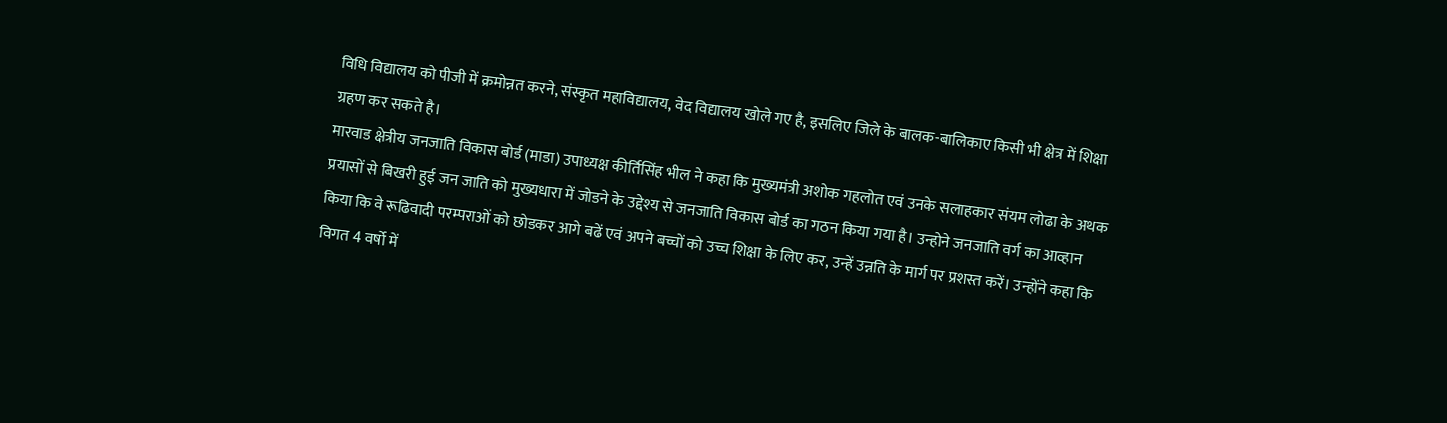विधि विद्यालय को पीजी में क्रमोन्नत करने, संस्कृत महाविद्यालय, वेद विद्यालय खोले गए है, इसलिए जिले के बालक-बालिकाए किसी भी क्षेत्र में शिक्षा ग्रहण कर सकते है।
मारवाड क्षेत्रीय जनजाति विकास बोर्ड (माडा) उपाध्यक्ष कीर्तिसिंह भील ने कहा कि मुख्यमंत्री अशोक गहलोत एवं उनके सलाहकार संयम लोढा के अथक प्रयासों से बिखरी हुई जन जाति को मुख्यधारा में जोडने के उद्देश्य से जनजाति विकास बोर्ड का गठन किया गया है। उन्होने जनजाति वर्ग का आव्हान किया कि वे रूढिवादी परम्पराओं को छोडकर आगे बढें एवं अपने बच्चों को उच्च शिक्षा के लिए कर, उन्हें उन्नति के मार्ग पर प्रशस्त करें। उन्होंने कहा कि विगत 4 वर्षो में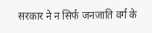सरकार ने न सिर्फ जनजाति वर्ग के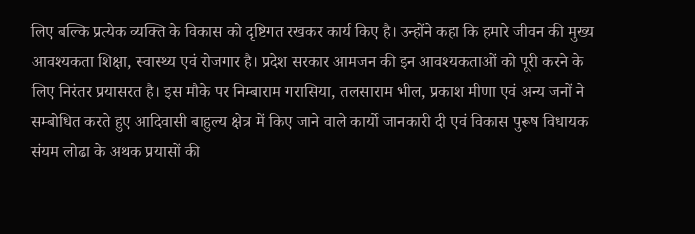लिए बल्कि प्रत्येक व्यक्ति के विकास को दृष्टिगत रखकर कार्य किए है। उन्होंने कहा कि हमारे जीवन की मुख्य आवश्यकता शिक्षा, स्वास्थ्य एवं रोजगार है। प्रदेश सरकार आमजन की इन आवश्यकताओं को पूरी करने के लिए निरंतर प्रयासरत है। इस मौके पर निम्बाराम गरासिया, तलसाराम भील, प्रकाश मीणा एवं अन्य जनों ने सम्बोधित करते हुए आदिवासी बाहुल्य क्षेत्र में किए जाने वाले कार्यो जानकारी दी एवं विकास पुरूष विधायक संयम लोढा के अथक प्रयासों की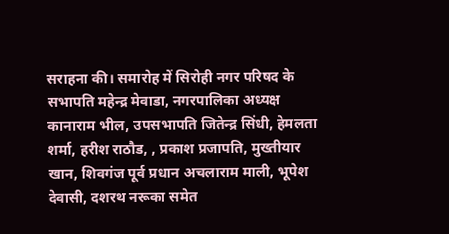सराहना की। समारोह में सिरोही नगर परिषद के सभापति महेन्द्र मेवाडा, नगरपालिका अध्यक्ष कानाराम भील, उपसभापति जितेन्द्र सिंधी, हेमलता शर्मा, हरीश राठौड, , प्रकाश प्रजापति, मुख्तीयार खान, शिवगंज पूर्व प्रधान अचलाराम माली, भूपेश देवासी, दशरथ नरूका समेत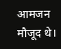आमजन मौजूद थे।